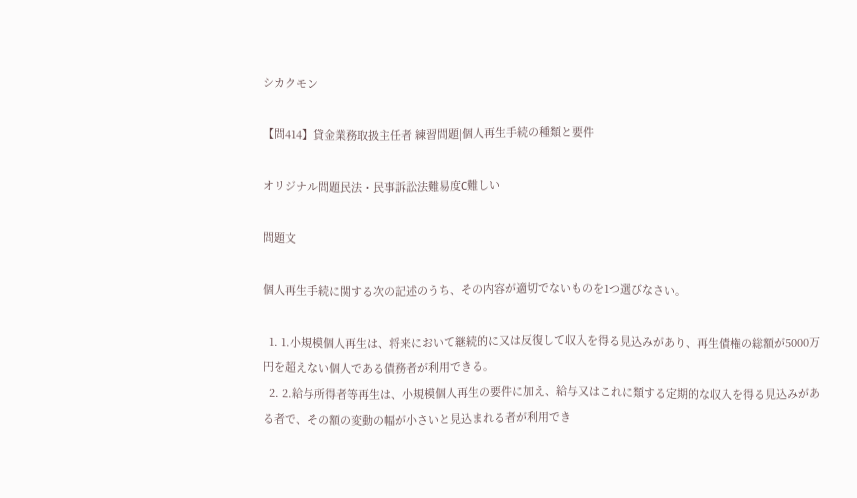シカクモン

【問414】貸金業務取扱主任者 練習問題|個人再生手続の種類と要件

オリジナル問題民法・民事訴訟法難易度C難しい

問題文

個人再生手続に関する次の記述のうち、その内容が適切でないものを1つ選びなさい。

  1. 1.小規模個人再生は、将来において継続的に又は反復して収入を得る見込みがあり、再生債権の総額が5000万円を超えない個人である債務者が利用できる。
  2. 2.給与所得者等再生は、小規模個人再生の要件に加え、給与又はこれに類する定期的な収入を得る見込みがある者で、その額の変動の幅が小さいと見込まれる者が利用でき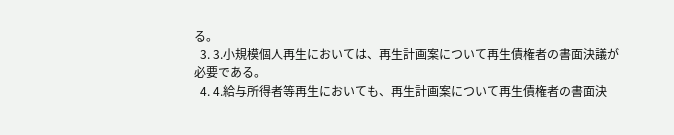る。
  3. 3.小規模個人再生においては、再生計画案について再生債権者の書面決議が必要である。
  4. 4.給与所得者等再生においても、再生計画案について再生債権者の書面決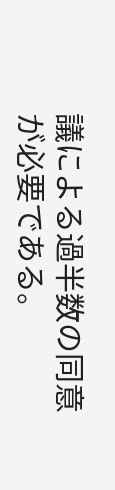議による過半数の同意が必要である。